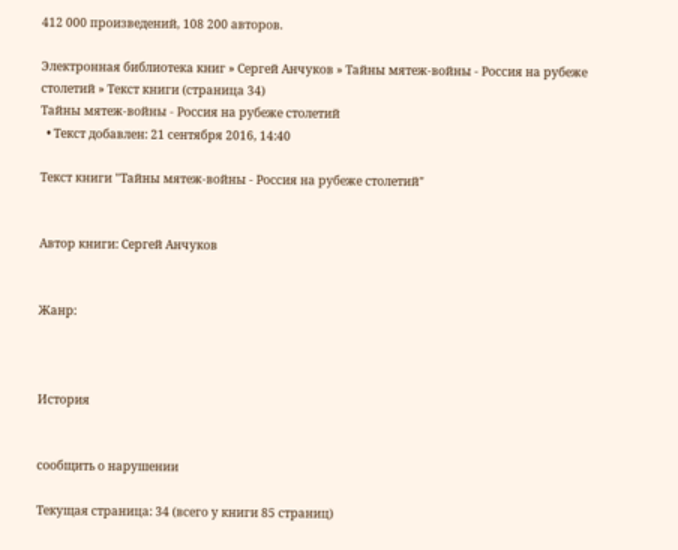412 000 произведений, 108 200 авторов.

Электронная библиотека книг » Сергей Анчуков » Тайны мятеж-войны - Россия на рубеже столетий » Текст книги (страница 34)
Тайны мятеж-войны - Россия на рубеже столетий
  • Текст добавлен: 21 сентября 2016, 14:40

Текст книги "Тайны мятеж-войны - Россия на рубеже столетий"


Автор книги: Сергей Анчуков


Жанр:



История


сообщить о нарушении

Текущая страница: 34 (всего у книги 85 страниц)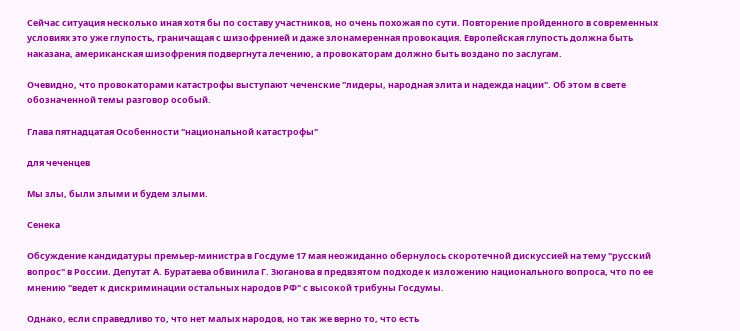Сейчас ситуация несколько иная хотя бы по составу участников, но очень похожая по сути. Повторение пройденного в современных условиях это уже глупость, граничащая с шизофренией и даже злонамеренная провокация. Европейская глупость должна быть наказана, американская шизофрения подвергнута лечению, а провокаторам должно быть воздано по заслугам.

Очевидно, что провокаторами катастрофы выступают чеченские "лидеры, народная элита и надежда нации". Об этом в свете обозначенной темы разговор особый.

Глава пятнадцатая Особенности "национальной катастрофы"

для чеченцев

Мы злы, были злыми и будем злыми.

Сенека

Обсуждение кандидатуры премьер-министра в Госдуме 17 мая неожиданно обернулось скоротечной дискуссией на тему "русский вопрос" в России. Депутат А. Буратаева обвинила Г. Зюганова в предвзятом подходе к изложению национального вопроса, что по ее мнению "ведет к дискриминации остальных народов РФ" с высокой трибуны Госдумы.

Однако, если справедливо то, что нет малых народов, но так же верно то, что есть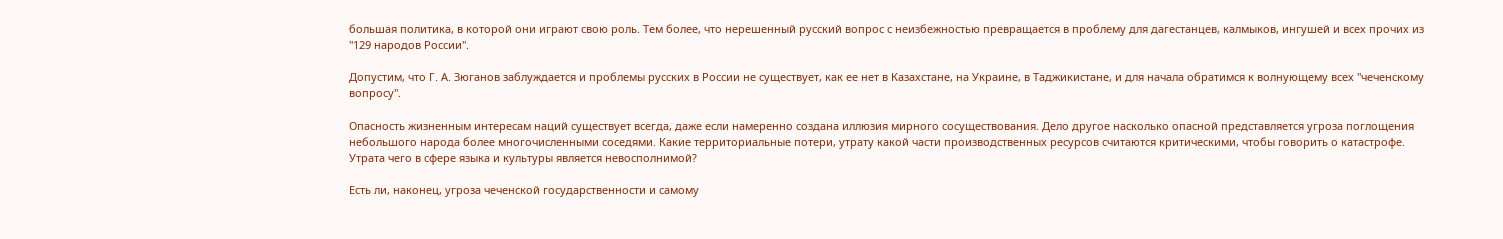большая политика, в которой они играют свою роль. Тем более, что нерешенный русский вопрос с неизбежностью превращается в проблему для дагестанцев, калмыков, ингушей и всех прочих из "129 народов России".

Допустим, что Г. А. Зюганов заблуждается и проблемы русских в России не существует, как ее нет в Казахстане, на Украине, в Таджикистане, и для начала обратимся к волнующему всех "чеченскому вопросу".

Опасность жизненным интересам наций существует всегда, даже если намеренно создана иллюзия мирного сосуществования. Дело другое насколько опасной представляется угроза поглощения небольшого народа более многочисленными соседями. Какие территориальные потери, утрату какой части производственных ресурсов считаются критическими, чтобы говорить о катастрофе. Утрата чего в сфере языка и культуры является невосполнимой?

Есть ли, наконец, угроза чеченской государственности и самому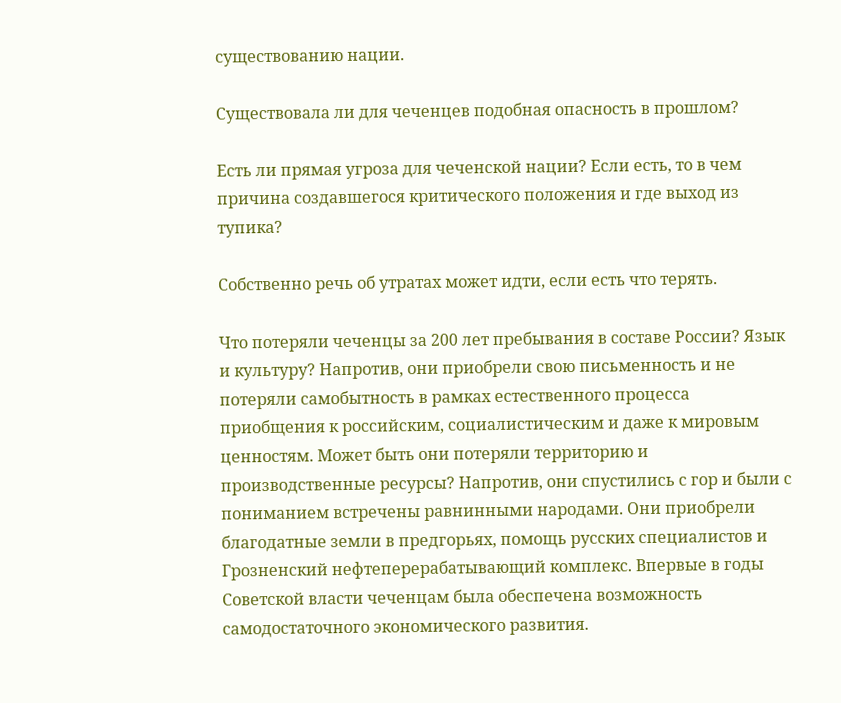существованию нации.

Существовала ли для чеченцев подобная опасность в прошлом?

Есть ли прямая угроза для чеченской нации? Если есть, то в чем причина создавшегося критического положения и где выход из тупика?

Собственно речь об утратах может идти, если есть что терять.

Что потеряли чеченцы за 200 лет пребывания в составе России? Язык и культуру? Напротив, они приобрели свою письменность и не потеряли самобытность в рамках естественного процесса приобщения к российским, социалистическим и даже к мировым ценностям. Может быть они потеряли территорию и производственные ресурсы? Напротив, они спустились с гор и были с пониманием встречены равнинными народами. Они приобрели благодатные земли в предгорьях, помощь русских специалистов и Грозненский нефтеперерабатывающий комплекс. Впервые в годы Советской власти чеченцам была обеспечена возможность самодостаточного экономического развития.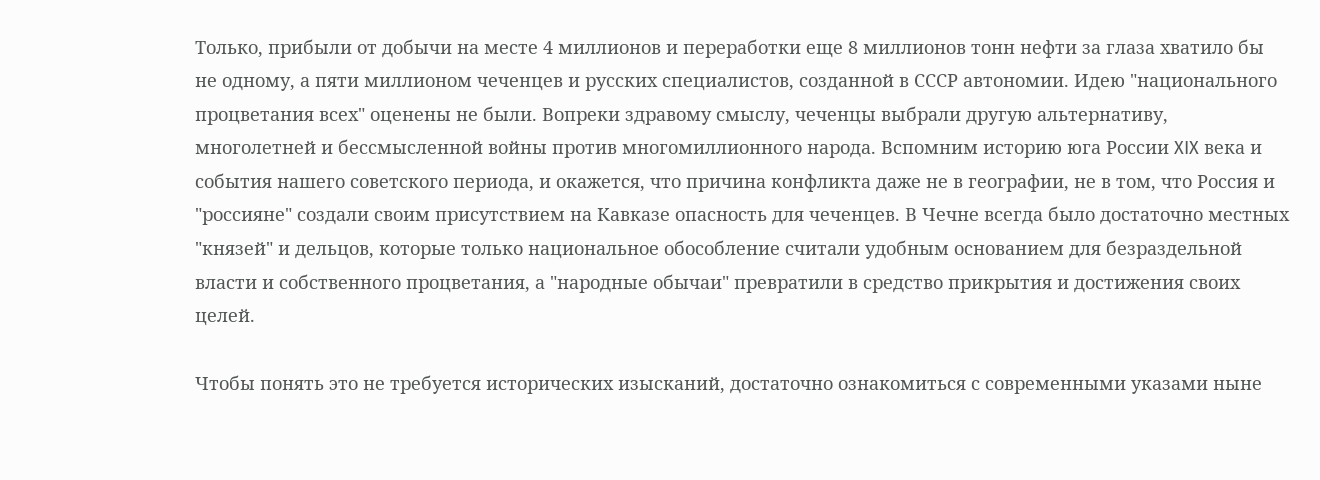Только, прибыли от добычи на месте 4 миллионов и переработки еще 8 миллионов тонн нефти за глаза хватило бы не одному, а пяти миллионом чеченцев и русских специалистов, созданной в СССР автономии. Идею "национального процветания всех" оценены не были. Вопреки здравому смыслу, чеченцы выбрали другую альтернативу, многолетней и бессмысленной войны против многомиллионного народа. Вспомним историю юга России XIX века и события нашего советского периода, и окажется, что причина конфликта даже не в географии, не в том, что Россия и "россияне" создали своим присутствием на Кавказе опасность для чеченцев. В Чечне всегда было достаточно местных "князей" и дельцов, которые только национальное обособление считали удобным основанием для безраздельной власти и собственного процветания, а "народные обычаи" превратили в средство прикрытия и достижения своих целей.

Чтобы понять это не требуется исторических изысканий, достаточно ознакомиться с современными указами ныне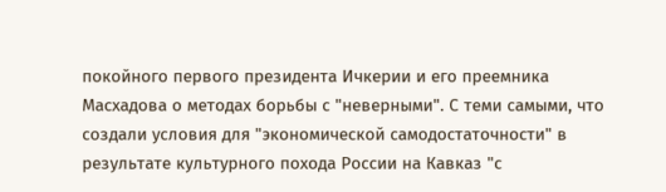покойного первого президента Ичкерии и его преемника Масхадова о методах борьбы с "неверными". С теми самыми, что создали условия для "экономической самодостаточности" в результате культурного похода России на Кавказ "с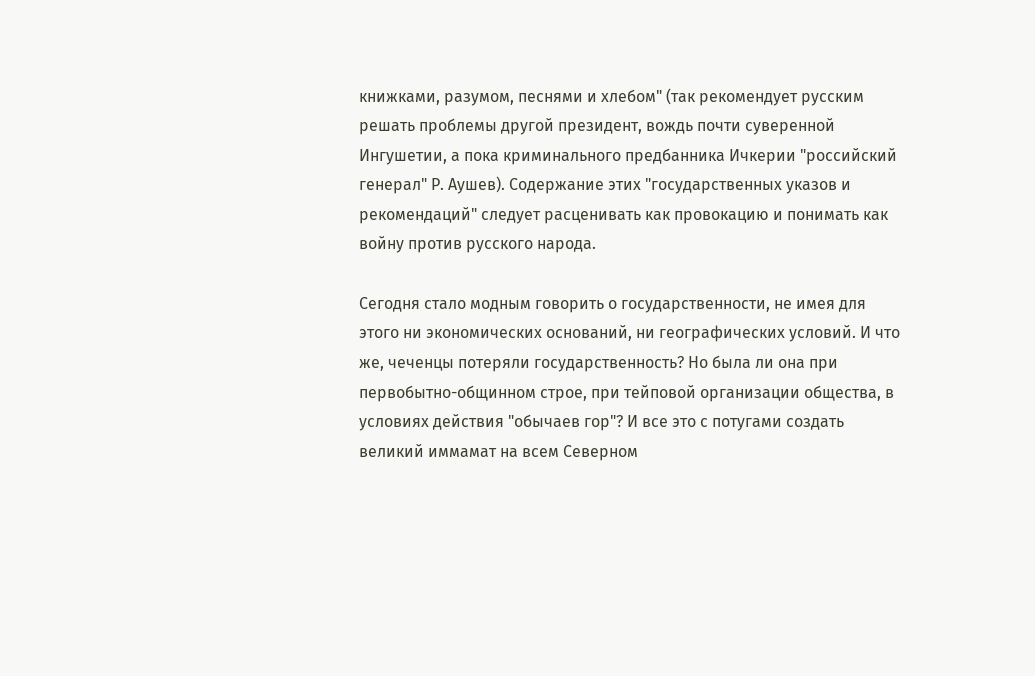книжками, разумом, песнями и хлебом" (так рекомендует русским решать проблемы другой президент, вождь почти суверенной Ингушетии, а пока криминального предбанника Ичкерии "российский генерал" Р. Аушев). Содержание этих "государственных указов и рекомендаций" следует расценивать как провокацию и понимать как войну против русского народа.

Сегодня стало модным говорить о государственности, не имея для этого ни экономических оснований, ни географических условий. И что же, чеченцы потеряли государственность? Но была ли она при первобытно-общинном строе, при тейповой организации общества, в условиях действия "обычаев гор"? И все это с потугами создать великий иммамат на всем Северном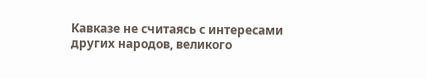Кавказе не считаясь с интересами других народов, великого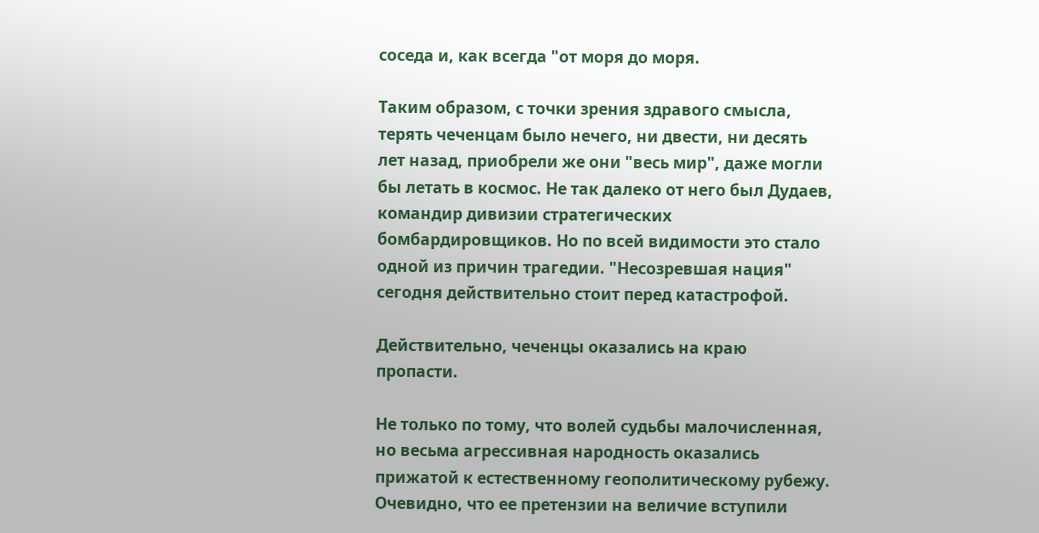соседа и, как всегда "от моря до моря.

Таким образом, с точки зрения здравого смысла, терять чеченцам было нечего, ни двести, ни десять лет назад, приобрели же они "весь мир", даже могли бы летать в космос. Не так далеко от него был Дудаев, командир дивизии стратегических бомбардировщиков. Но по всей видимости это стало одной из причин трагедии. "Несозревшая нация" сегодня действительно стоит перед катастрофой.

Действительно, чеченцы оказались на краю пропасти.

Не только по тому, что волей судьбы малочисленная, но весьма агрессивная народность оказались прижатой к естественному геополитическому рубежу. Очевидно, что ее претензии на величие вступили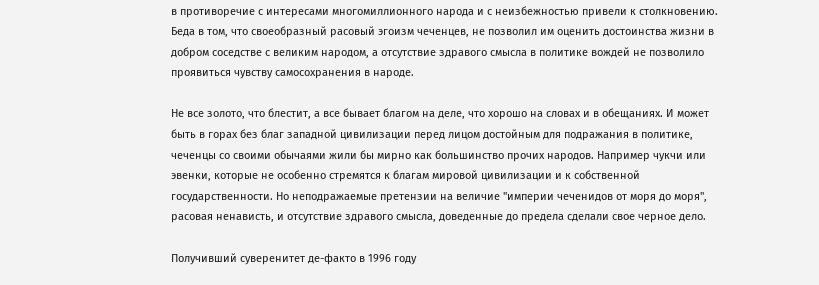в противоречие с интересами многомиллионного народа и с неизбежностью привели к столкновению. Беда в том, что своеобразный расовый эгоизм чеченцев, не позволил им оценить достоинства жизни в добром соседстве с великим народом, а отсутствие здравого смысла в политике вождей не позволило проявиться чувству самосохранения в народе.

Не все золото, что блестит, а все бывает благом на деле, что хорошо на словах и в обещаниях. И может быть в горах без благ западной цивилизации перед лицом достойным для подражания в политике, чеченцы со своими обычаями жили бы мирно как большинство прочих народов. Например чукчи или эвенки, которые не особенно стремятся к благам мировой цивилизации и к собственной государственности. Но неподражаемые претензии на величие "империи чеченидов от моря до моря", расовая ненависть, и отсутствие здравого смысла, доведенные до предела сделали свое черное дело.

Получивший суверенитет де-факто в 1996 году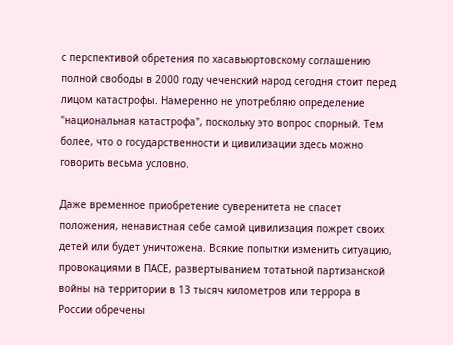с перспективой обретения по хасавьюртовскому соглашению полной свободы в 2000 году чеченский народ сегодня стоит перед лицом катастрофы. Намеренно не употребляю определение "национальная катастрофа", поскольку это вопрос спорный. Тем более, что о государственности и цивилизации здесь можно говорить весьма условно.

Даже временное приобретение суверенитета не спасет положения, ненавистная себе самой цивилизация пожрет своих детей или будет уничтожена. Всякие попытки изменить ситуацию, провокациями в ПАСЕ, развертыванием тотатьной партизанской войны на территории в 13 тысяч километров или террора в России обречены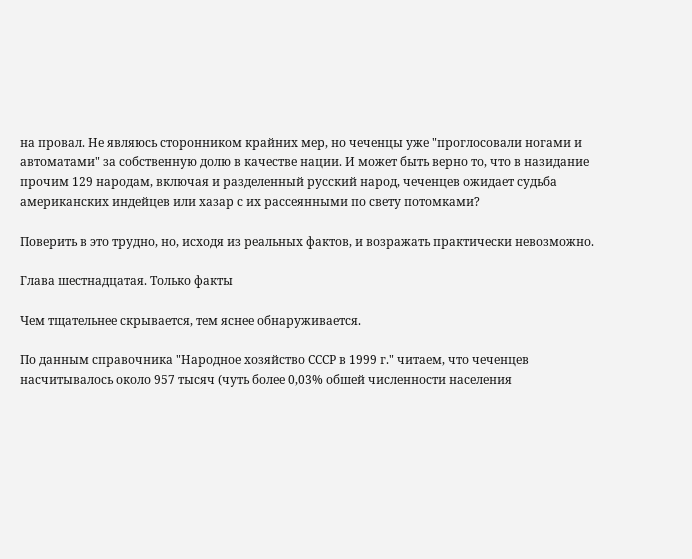на провал. Не являюсь сторонником крайних мер, но чеченцы уже "проглосовали ногами и автоматами" за собственную долю в качестве нации. И может быть верно то, что в назидание прочим 129 народам, включая и разделенный русский народ, чеченцев ожидает судьба американских индейцев или хазар с их рассеянными по свету потомками?

Поверить в это трудно, но, исходя из реальных фактов, и возражать практически невозможно.

Глава шестнадцатая. Только факты

Чем тщательнее скрывается, тем яснее обнаруживается.

По данным справочника "Народное хозяйство СССР в 1999 г." читаем, что чеченцев насчитывалось около 957 тысяч (чуть более 0,03% обшей численности населения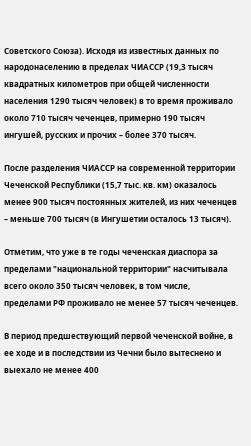Советского Союза). Исходя из известных данных по народонаселению в пределах ЧИАССР (19,3 тысяч квадратных километров при общей численности населения 1290 тысяч человек) в то время проживало около 710 тысяч чеченцев, примерно 190 тысяч ингушей, русских и прочих – более 370 тысяч.

После разделения ЧИАССР на современной территории Чеченской Республики (15,7 тыс. кв. км) оказалось менее 900 тысяч постоянных жителей, из них чеченцев – меньше 700 тысяч (в Ингушетии осталось 13 тысяч).

Отметим, что уже в те годы чеченская диаспора за пределами "национальной территории" насчитывала всего около 350 тысяч человек, в том числе, пределами РФ проживало не менее 57 тысяч чеченцев.

В период предшествующий первой чеченской войне, в ее ходе и в последствии из Чечни было вытеснено и выехало не менее 400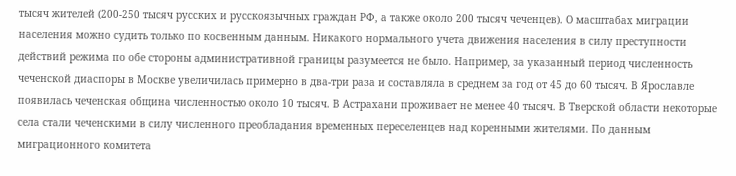тысяч жителей (200-250 тысяч русских и русскоязычных граждан РФ, а также около 200 тысяч чеченцев). О масштабах миграции населения можно судить только по косвенным данным. Никакого нормального учета движения населения в силу преступности действий режима по обе стороны административной границы разумеется не было. Например, за указанный период численность чеченской диаспоры в Москве увеличилась примерно в два-три раза и составляла в среднем за год от 45 до 60 тысяч. В Ярославле появилась чеченская община численностью около 10 тысяч. В Астрахани проживает не менее 40 тысяч. В Тверской области некоторые села стали чеченскими в силу численного преобладания временных переселенцев над коренными жителями. По данным миграционного комитета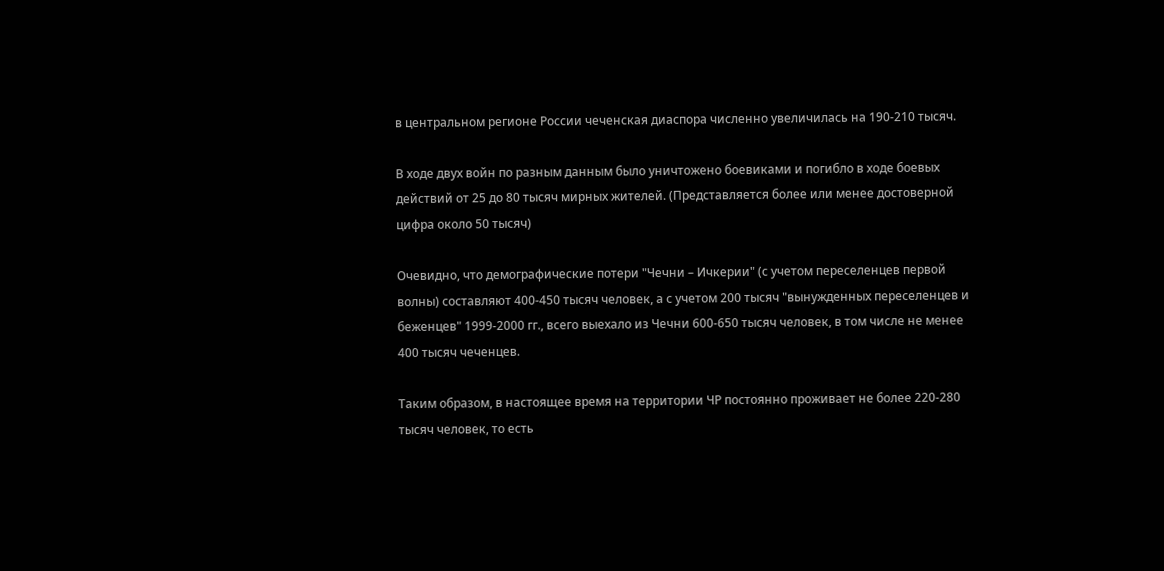в центральном регионе России чеченская диаспора численно увеличилась на 190-210 тысяч.

В ходе двух войн по разным данным было уничтожено боевиками и погибло в ходе боевых действий от 25 до 80 тысяч мирных жителей. (Представляется более или менее достоверной цифра около 50 тысяч)

Очевидно, что демографические потери "Чечни – Ичкерии" (с учетом переселенцев первой волны) составляют 400-450 тысяч человек, а с учетом 200 тысяч "вынужденных переселенцев и беженцев" 1999-2000 гг., всего выехало из Чечни 600-650 тысяч человек, в том числе не менее 400 тысяч чеченцев.

Таким образом, в настоящее время на территории ЧР постоянно проживает не более 220-280 тысяч человек, то есть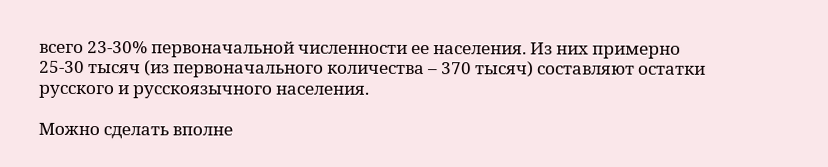всего 23-30% первоначальной численности ее населения. Из них примерно 25-30 тысяч (из первоначального количества – 370 тысяч) составляют остатки русского и русскоязычного населения.

Можно сделать вполне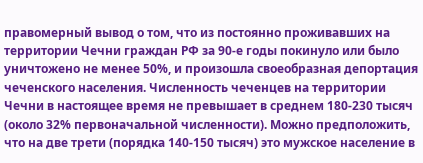правомерный вывод о том, что из постоянно проживавших на территории Чечни граждан РФ за 90-е годы покинуло или было уничтожено не менее 50%, и произошла своеобразная депортация чеченского населения. Численность чеченцев на территории Чечни в настоящее время не превышает в среднем 180-230 тысяч (около 32% первоначальной численности). Можно предположить, что на две трети (порядка 140-150 тысяч) это мужское население в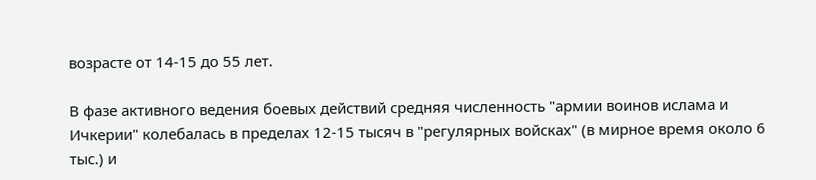возрасте от 14-15 до 55 лет.

В фазе активного ведения боевых действий средняя численность "армии воинов ислама и Ичкерии" колебалась в пределах 12-15 тысяч в "регулярных войсках" (в мирное время около 6 тыс.) и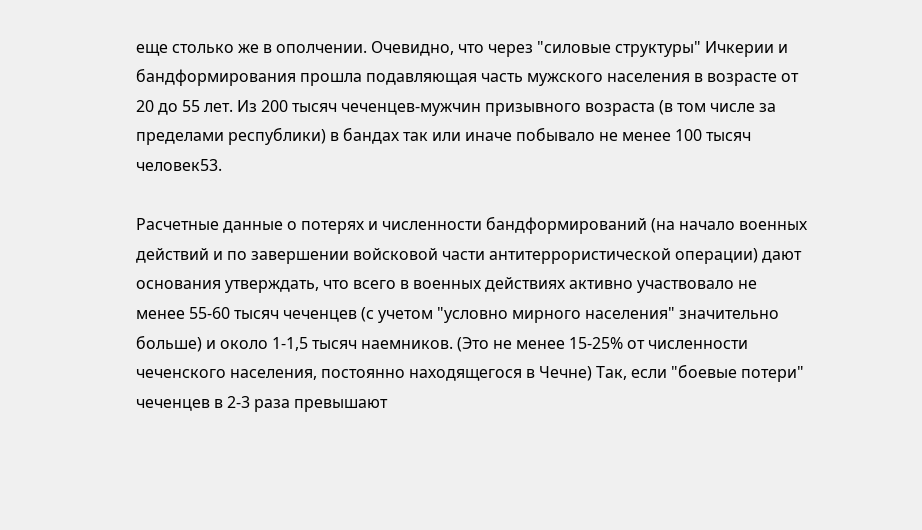еще столько же в ополчении. Очевидно, что через "силовые структуры" Ичкерии и бандформирования прошла подавляющая часть мужского населения в возрасте от 20 до 55 лет. Из 200 тысяч чеченцев-мужчин призывного возраста (в том числе за пределами республики) в бандах так или иначе побывало не менее 100 тысяч человек53.

Расчетные данные о потерях и численности бандформирований (на начало военных действий и по завершении войсковой части антитеррористической операции) дают основания утверждать, что всего в военных действиях активно участвовало не менее 55-60 тысяч чеченцев (с учетом "условно мирного населения" значительно больше) и около 1-1,5 тысяч наемников. (Это не менее 15-25% от численности чеченского населения, постоянно находящегося в Чечне) Так, если "боевые потери" чеченцев в 2-3 раза превышают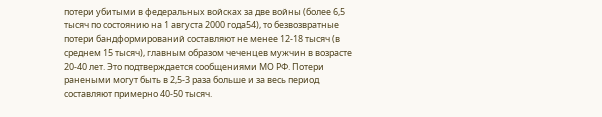потери убитыми в федеральных войсках за две войны (более 6,5 тысяч по состоянию на 1 августа 2000 года54), то безвозвратные потери бандформирований составляют не менее 12-18 тысяч (в среднем 15 тысяч), главным образом чеченцев мужчин в возрасте 20-40 лет. Это подтверждается сообщениями МО РФ. Потери ранеными могут быть в 2,5-3 раза больше и за весь период составляют примерно 40-50 тысяч.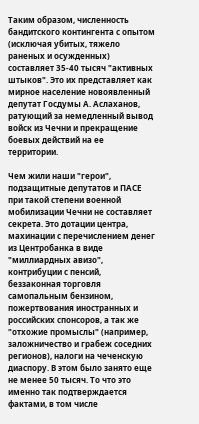Таким образом, численность бандитского контингента с опытом (исключая убитых, тяжело раненых и осужденных) составляет 35-40 тысяч "активных штыков". Это их представляет как мирное население новоявленный депутат Госдумы А. Аслаханов, ратующий за немедленный вывод войск из Чечни и прекращение боевых действий на ее территории.

Чем жили наши "герои", подзащитные депутатов и ПАСЕ при такой степени военной мобилизации Чечни не составляет секрета. Это дотации центра, махинации с перечислением денег из Центробанка в виде "миллиардных авизо", контрибуции с пенсий, беззаконная торговля самопальным бензином, пожертвования иностранных и российских спонсоров, а так же "отхожие промыслы" (например, заложничество и грабеж соседних регионов), налоги на чеченскую диаспору. В этом было занято еще не менее 50 тысяч. То что это именно так подтверждается фактами, в том числе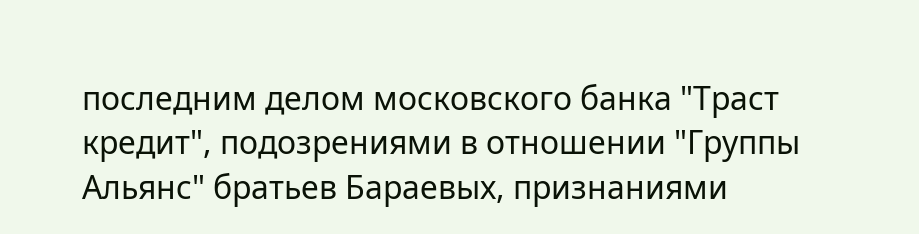последним делом московского банка "Траст кредит", подозрениями в отношении "Группы Альянс" братьев Бараевых, признаниями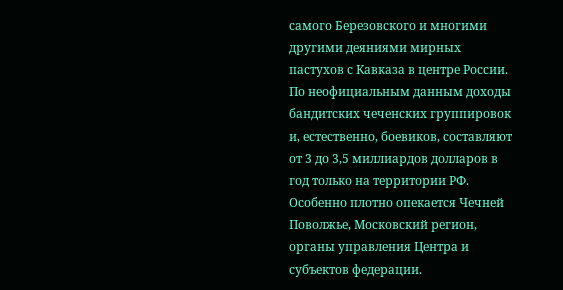самого Березовского и многими другими деяниями мирных пастухов с Кавказа в центре России. По неофициальным данным доходы бандитских чеченских группировок и, естественно, боевиков, составляют от 3 до 3,5 миллиардов долларов в год только на территории РФ. Особенно плотно опекается Чечней Поволжье, Московский регион, органы управления Центра и субъектов федерации.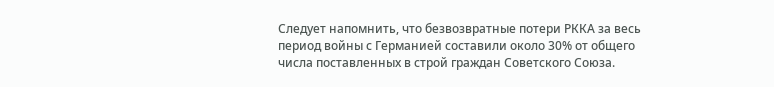Следует напомнить, что безвозвратные потери РККА за весь период войны с Германией составили около 30% от общего числа поставленных в строй граждан Советского Союза.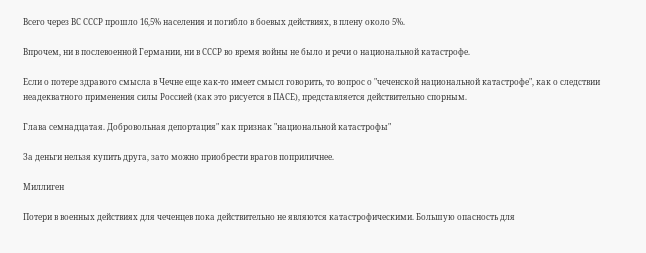Всего через ВС СССР прошло 16,5% населения и погибло в боевых действиях, в плену около 5%.

Впрочем, ни в послевоенной Германии, ни в СССР во время войны не было и речи о национальной катастрофе.

Если о потере здравого смысла в Чечне еще как-то имеет смысл говорить, то вопрос о "чеченской национальной катастрофе", как о следствии неадекватного применения силы Россией (как это рисуется в ПАСЕ), представляется действительно спорным.

Глава семнадцатая. Добровольная депортация" как признак "национальной катастрофы"

За деньги нельзя купить друга, зато можно приобрести врагов поприличнее.

Миллиген

Потери в военных действиях для чеченцев пока действительно не являются катастрофическими. Большую опасность для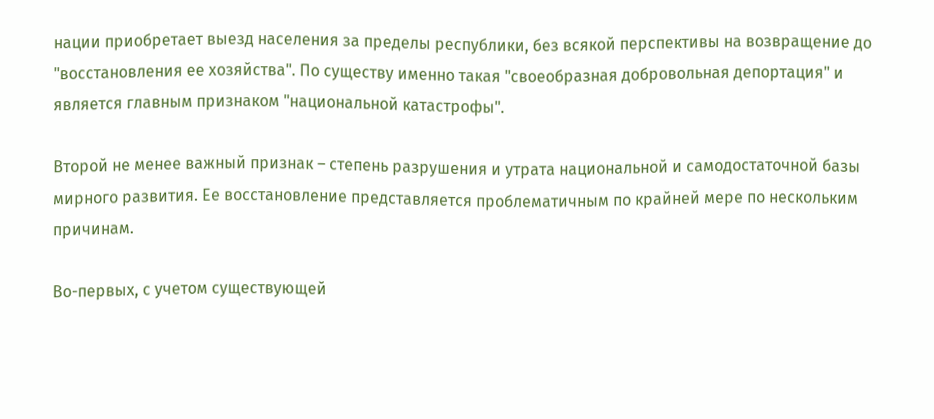нации приобретает выезд населения за пределы республики, без всякой перспективы на возвращение до "восстановления ее хозяйства". По существу именно такая "своеобразная добровольная депортация" и является главным признаком "национальной катастрофы".

Второй не менее важный признак – степень разрушения и утрата национальной и самодостаточной базы мирного развития. Ее восстановление представляется проблематичным по крайней мере по нескольким причинам.

Во-первых, с учетом существующей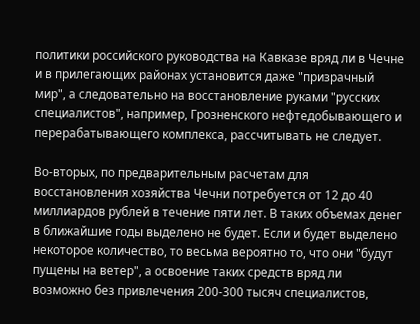политики российского руководства на Кавказе вряд ли в Чечне и в прилегающих районах установится даже "призрачный мир", а следовательно на восстановление руками "русских специалистов", например, Грозненского нефтедобывающего и перерабатывающего комплекса, рассчитывать не следует.

Во-вторых, по предварительным расчетам для восстановления хозяйства Чечни потребуется от 12 до 40 миллиардов рублей в течение пяти лет. В таких объемах денег в ближайшие годы выделено не будет. Если и будет выделено некоторое количество, то весьма вероятно то, что они "будут пущены на ветер", а освоение таких средств вряд ли возможно без привлечения 200-300 тысяч специалистов,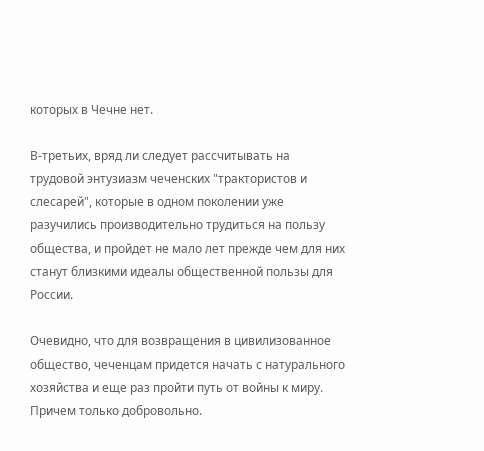которых в Чечне нет.

В-третьих, вряд ли следует рассчитывать на трудовой энтузиазм чеченских "трактористов и слесарей", которые в одном поколении уже разучились производительно трудиться на пользу общества, и пройдет не мало лет прежде чем для них станут близкими идеалы общественной пользы для России.

Очевидно, что для возвращения в цивилизованное общество, чеченцам придется начать с натурального хозяйства и еще раз пройти путь от войны к миру. Причем только добровольно.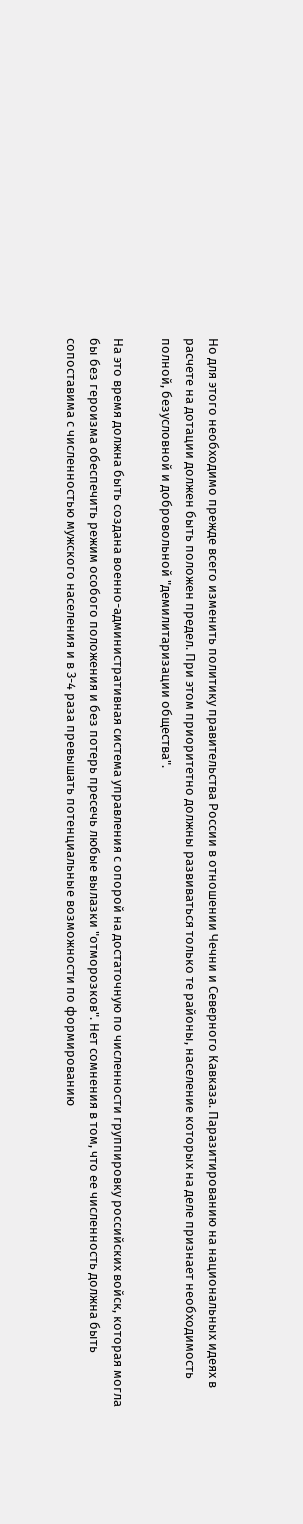Но для этого необходимо прежде всего изменить политику правительства России в отношении Чечни и Северного Кавказа. Паразитированию на национальных идеях в расчете на дотации должен быть положен предел. При этом приоритетно должны развиваться только те районы, население которых на деле признает необходимость полной, безусловной и добровольной "демилитаризации общества".

На это время должна быть создана военно-административная система управления с опорой на достаточную по численности группировку российских войск, которая могла бы без героизма обеспечить режим особого положения и без потерь пресечь любые вылазки "отморозков". Нет сомнения в том, что ее численность должна быть сопоставима с численностью мужского населения и в 3-4 раза превышать потенциальные возможности по формированию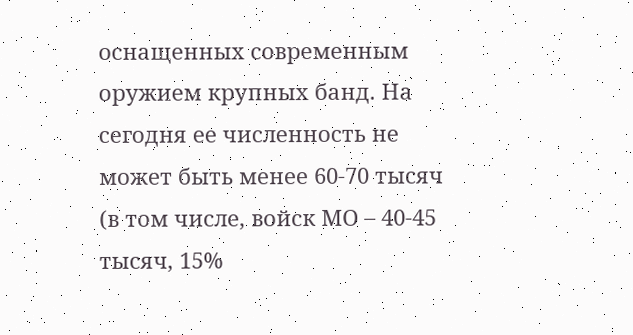оснащенных современным оружием крупных банд. На сегодня ее численность не может быть менее 60-70 тысяч (в том числе, войск МО – 40-45 тысяч, 15%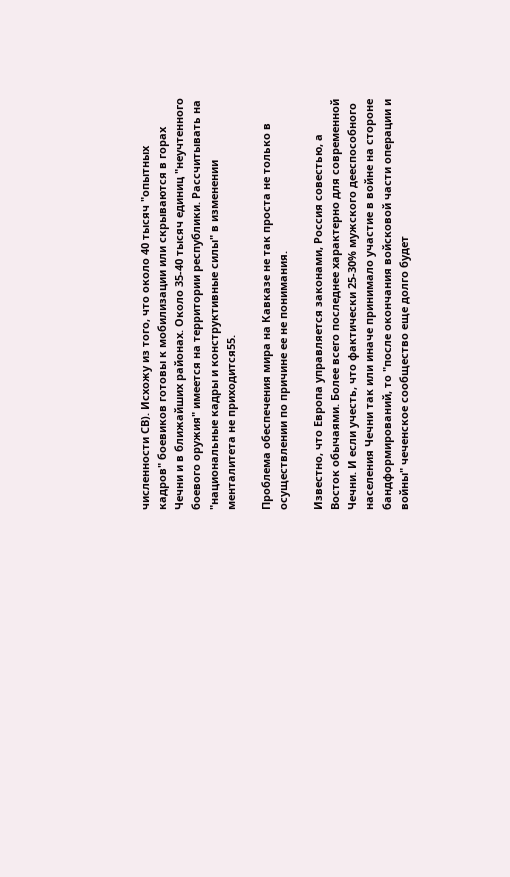численности СВ). Исхожу из того, что около 40 тысяч "опытных кадров" боевиков готовы к мобилизации или скрываются в горах Чечни и в ближайших районах. Около 35-40 тысяч единиц "неучтенного боевого оружия" имеется на территории республики. Рассчитывать на "национальные кадры и конструктивные силы" в изменении менталитета не приходится55.

Проблема обеспечения мира на Кавказе не так проста не только в осуществлении по причине ее не понимания.

Известно, что Европа управляется законами, Россия совестью, а Восток обычаями. Более всего последнее характерно для современной Чечни. И если учесть, что фактически 25-30% мужского дееспособного населения Чечни так или иначе принимало участие в войне на стороне бандформирований, то "после окончания войсковой части операции и войны" чеченское сообщество еще долго будет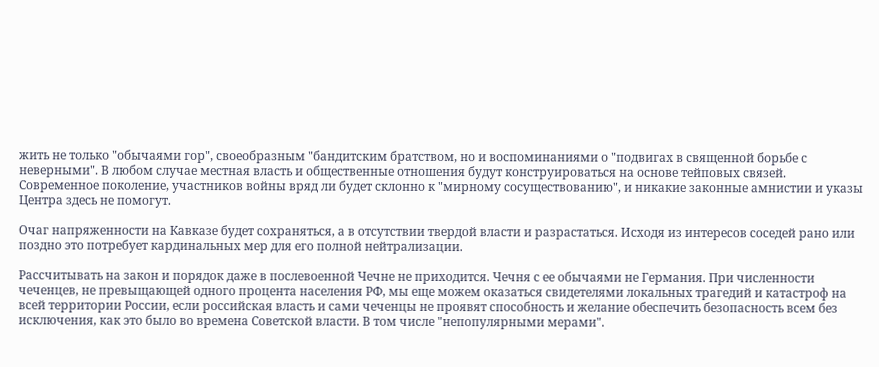жить не только "обычаями гор", своеобразным "бандитским братством, но и воспоминаниями о "подвигах в священной борьбе с неверными". В любом случае местная власть и общественные отношения будут конструироваться на основе тейповых связей. Современное поколение, участников войны вряд ли будет склонно к "мирному сосуществованию", и никакие законные амнистии и указы Центра здесь не помогут.

Очаг напряженности на Кавказе будет сохраняться, а в отсутствии твердой власти и разрастаться. Исходя из интересов соседей рано или поздно это потребует кардинальных мер для его полной нейтрализации.

Рассчитывать на закон и порядок даже в послевоенной Чечне не приходится. Чечня с ее обычаями не Германия. При численности чеченцев, не превыщающей одного процента населения РФ, мы еще можем оказаться свидетелями локальных трагедий и катастроф на всей территории России, если российская власть и сами чеченцы не проявят способность и желание обеспечить безопасность всем без исключения, как это было во времена Советской власти. В том числе "непопулярными мерами".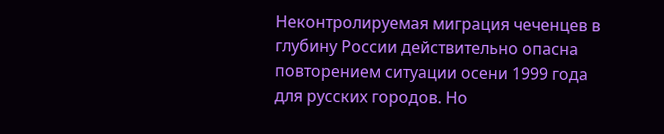Неконтролируемая миграция чеченцев в глубину России действительно опасна повторением ситуации осени 1999 года для русских городов. Но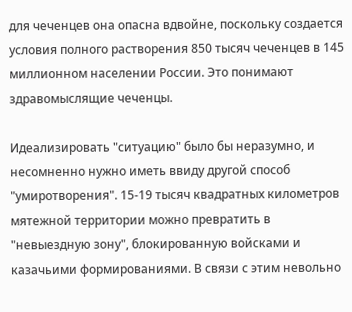для чеченцев она опасна вдвойне, поскольку создается условия полного растворения 850 тысяч чеченцев в 145 миллионном населении России. Это понимают здравомыслящие чеченцы.

Идеализировать "ситуацию" было бы неразумно, и несомненно нужно иметь ввиду другой способ "умиротворения". 15-19 тысяч квадратных километров мятежной территории можно превратить в "невыездную зону", блокированную войсками и казачьими формированиями. В связи с этим невольно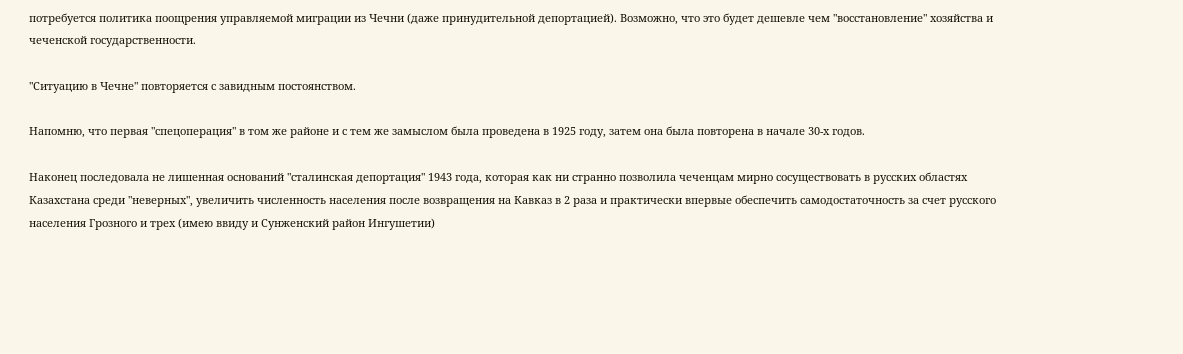потребуется политика поощрения управляемой миграции из Чечни (даже принудительной депортацией). Возможно, что это будет дешевле чем "восстановление" хозяйства и чеченской государственности.

"Ситуацию в Чечне" повторяется с завидным постоянством.

Напомню, что первая "спецоперация" в том же районе и с тем же замыслом была проведена в 1925 году, затем она была повторена в начале 30-х годов.

Наконец последовала не лишенная оснований "сталинская депортация" 1943 года, которая как ни странно позволила чеченцам мирно сосуществовать в русских областях Казахстана среди "неверных", увеличить численность населения после возвращения на Кавказ в 2 раза и практически впервые обеспечить самодостаточность за счет русского населения Грозного и трех (имею ввиду и Сунженский район Ингушетии)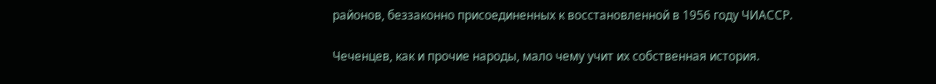районов, беззаконно присоединенных к восстановленной в 1956 году ЧИАССР.

Чеченцев, как и прочие народы, мало чему учит их собственная история.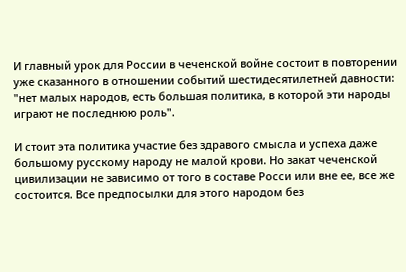И главный урок для России в чеченской войне состоит в повторении уже сказанного в отношении событий шестидесятилетней давности: "нет малых народов, есть большая политика, в которой эти народы играют не последнюю роль".

И стоит эта политика участие без здравого смысла и успеха даже большому русскому народу не малой крови. Но закат чеченской цивилизации не зависимо от того в составе Росси или вне ее, все же состоится. Все предпосылки для этого народом без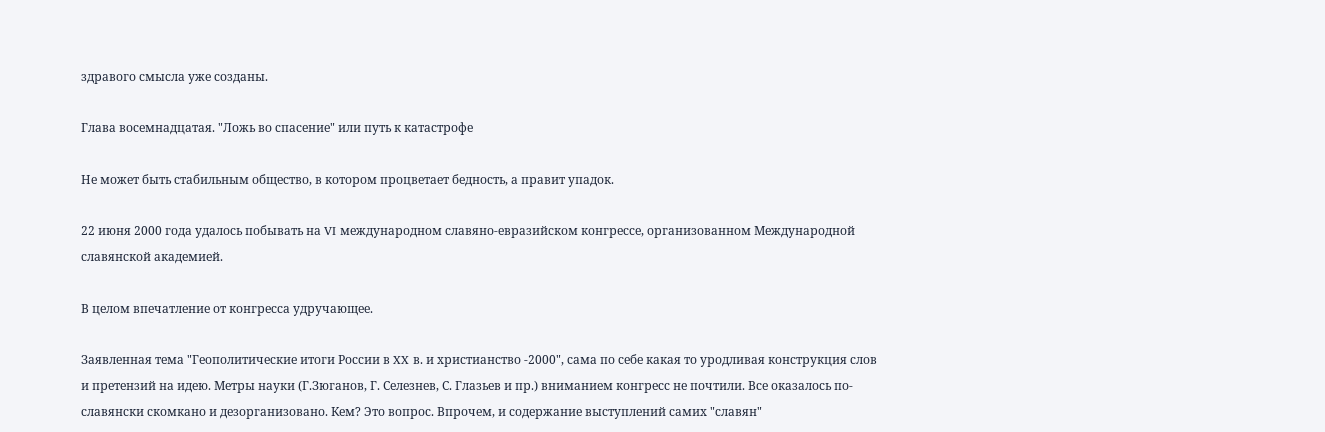здравого смысла уже созданы.

Глава восемнадцатая. "Ложь во спасение" или путь к катастрофе

Не может быть стабильным общество, в котором процветает бедность, а правит упадок.

22 июня 2000 года удалось побывать на VI международном славяно-евразийском конгрессе, организованном Международной славянской академией.

В целом впечатление от конгресса удручающее.

Заявленная тема "Геополитические итоги России в XX в. и христианство -2000", сама по себе какая то уродливая конструкция слов и претензий на идею. Метры науки (Г.Зюганов, Г. Селезнев, С. Глазьев и пр.) вниманием конгресс не почтили. Все оказалось по-славянски скомкано и дезорганизовано. Кем? Это вопрос. Впрочем, и содержание выступлений самих "славян"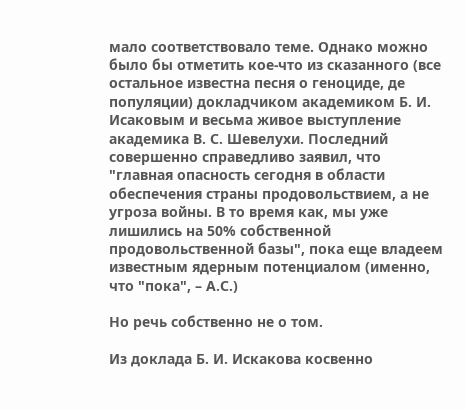мало соответствовало теме. Однако можно было бы отметить кое-что из сказанного (все остальное известна песня о геноциде, де популяции) докладчиком академиком Б. И. Исаковым и весьма живое выступление академика В. С. Шевелухи. Последний совершенно справедливо заявил, что "главная опасность сегодня в области обеспечения страны продовольствием, а не угроза войны. В то время как, мы уже лишились на 50% собственной продовольственной базы", пока еще владеем известным ядерным потенциалом (именно, что "пока", – А.С.)

Но речь собственно не о том.

Из доклада Б. И. Искакова косвенно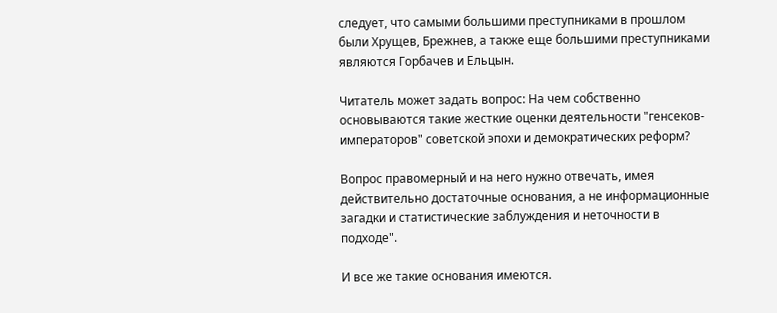следует, что самыми большими преступниками в прошлом были Хрущев, Брежнев, а также еще большими преступниками являются Горбачев и Ельцын.

Читатель может задать вопрос: На чем собственно основываются такие жесткие оценки деятельности "генсеков-императоров" советской эпохи и демократических реформ?

Вопрос правомерный и на него нужно отвечать, имея действительно достаточные основания, а не информационные загадки и статистические заблуждения и неточности в подходе".

И все же такие основания имеются.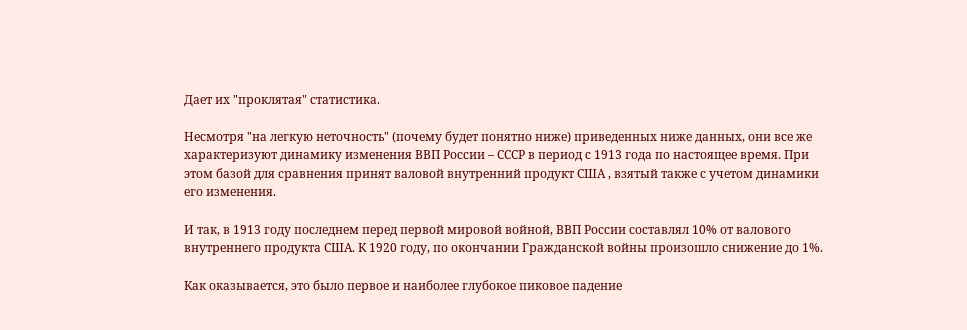Дает их "проклятая" статистика.

Несмотря "на легкую неточность" (почему будет понятно ниже) приведенных ниже данных, они все же характеризуют динамику изменения ВВП России – СССР в период с 1913 года по настоящее время. При этом базой для сравнения принят валовой внутренний продукт США , взятый также с учетом динамики его изменения.

И так, в 1913 году последнем перед первой мировой войной, ВВП России составлял 10% от валового внутреннего продукта США. К 1920 году, по окончании Гражданской войны произошло снижение до 1%.

Как оказывается, это было первое и наиболее глубокое пиковое падение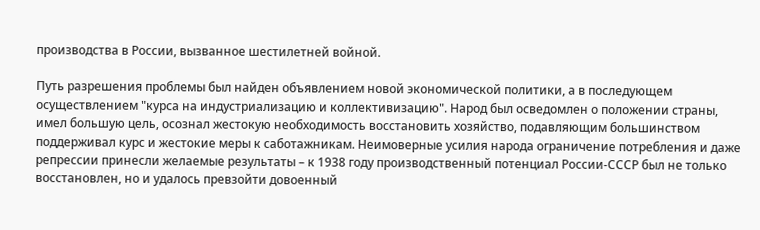производства в России, вызванное шестилетней войной.

Путь разрешения проблемы был найден объявлением новой экономической политики, а в последующем осуществлением "курса на индустриализацию и коллективизацию". Народ был осведомлен о положении страны, имел большую цель, осознал жестокую необходимость восстановить хозяйство, подавляющим большинством поддерживал курс и жестокие меры к саботажникам. Неимоверные усилия народа ограничение потребления и даже репрессии принесли желаемые результаты – к 1938 году производственный потенциал России-СССР был не только восстановлен, но и удалось превзойти довоенный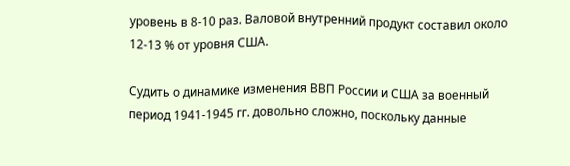уровень в 8-10 раз. Валовой внутренний продукт составил около 12-13 % от уровня США.

Судить о динамике изменения ВВП России и США за военный период 1941-1945 гг. довольно сложно, поскольку данные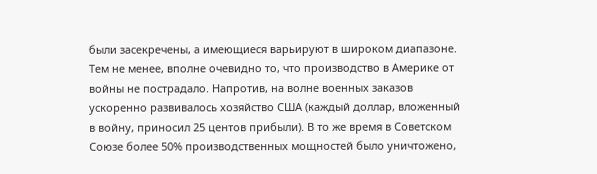были засекречены, а имеющиеся варьируют в широком диапазоне. Тем не менее, вполне очевидно то, что производство в Америке от войны не пострадало. Напротив, на волне военных заказов ускоренно развивалось хозяйство США (каждый доллар, вложенный в войну, приносил 25 центов прибыли). В то же время в Советском Союзе более 50% производственных мощностей было уничтожено,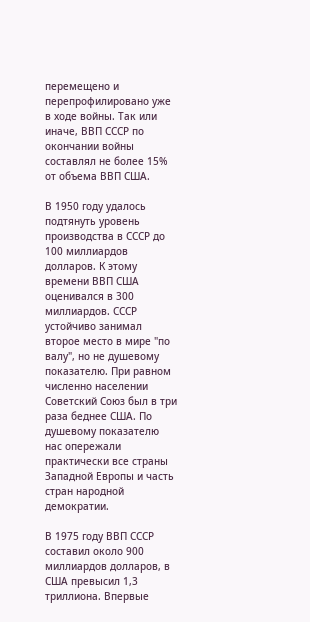перемещено и перепрофилировано уже в ходе войны. Так или иначе, ВВП СССР по окончании войны составлял не более 15% от объема ВВП США.

В 1950 году удалось подтянуть уровень производства в СССР до 100 миллиардов долларов. К этому времени ВВП США оценивался в 300 миллиардов. СССР устойчиво занимал второе место в мире "по валу", но не душевому показателю. При равном численно населении Советский Союз был в три раза беднее США. По душевому показателю нас опережали практически все страны Западной Европы и часть стран народной демократии.

В 1975 году ВВП СССР составил около 900 миллиардов долларов, в США превысил 1,3 триллиона. Впервые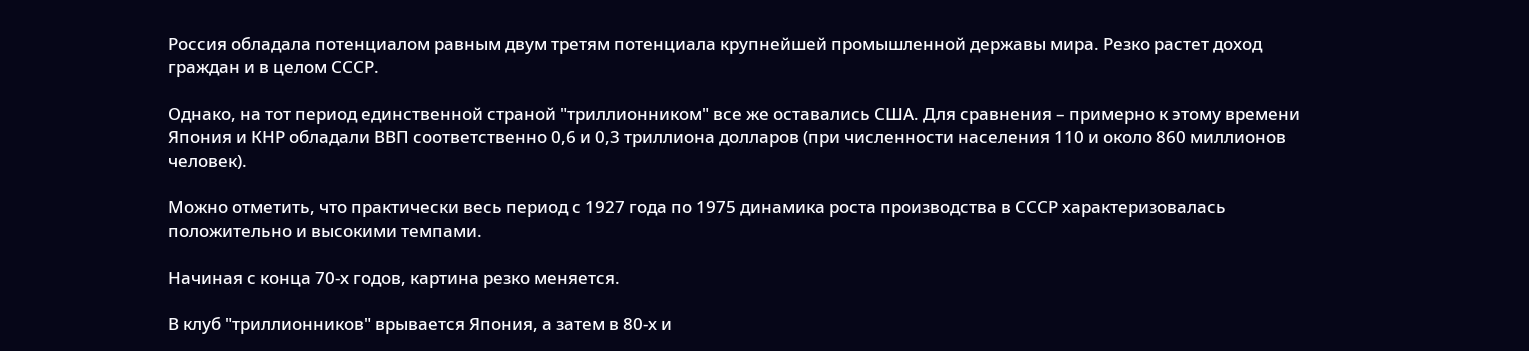Россия обладала потенциалом равным двум третям потенциала крупнейшей промышленной державы мира. Резко растет доход граждан и в целом СССР.

Однако, на тот период единственной страной "триллионником" все же оставались США. Для сравнения – примерно к этому времени Япония и КНР обладали ВВП соответственно 0,6 и 0,3 триллиона долларов (при численности населения 110 и около 860 миллионов человек).

Можно отметить, что практически весь период с 1927 года по 1975 динамика роста производства в СССР характеризовалась положительно и высокими темпами.

Начиная с конца 70-х годов, картина резко меняется.

В клуб "триллионников" врывается Япония, а затем в 80-х и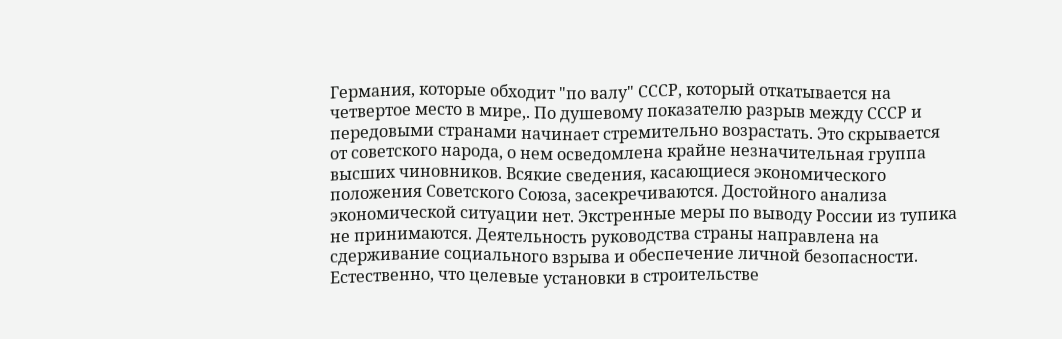Германия, которые обходит "по валу" СССР, который откатывается на четвертое место в мире,. По душевому показателю разрыв между СССР и передовыми странами начинает стремительно возрастать. Это скрывается от советского народа, о нем осведомлена крайне незначительная группа высших чиновников. Всякие сведения, касающиеся экономического положения Советского Союза, засекречиваются. Достойного анализа экономической ситуации нет. Экстренные меры по выводу России из тупика не принимаются. Деятельность руководства страны направлена на сдерживание социального взрыва и обеспечение личной безопасности. Естественно, что целевые установки в строительстве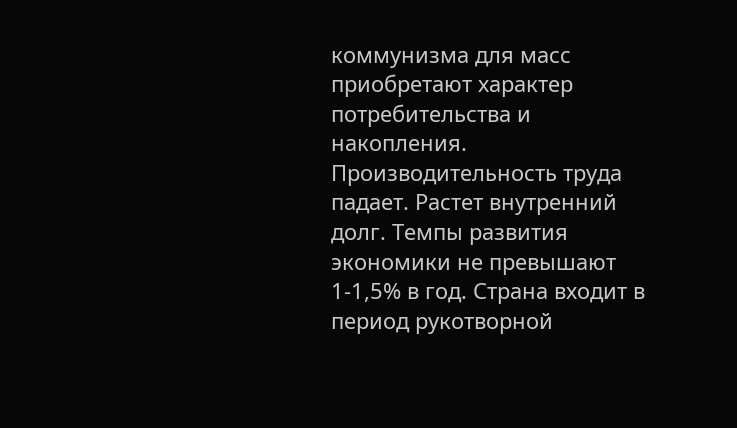коммунизма для масс приобретают характер потребительства и накопления. Производительность труда падает. Растет внутренний долг. Темпы развития экономики не превышают 1-1,5% в год. Страна входит в период рукотворной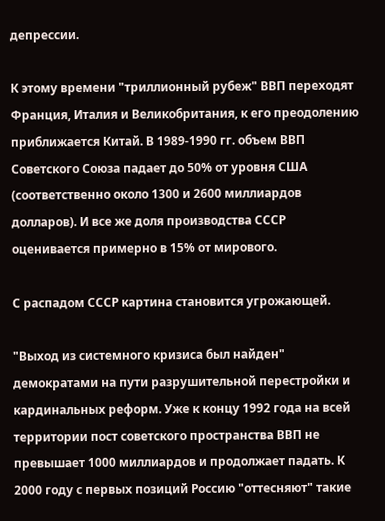депрессии.

К этому времени "триллионный рубеж" ВВП переходят Франция, Италия и Великобритания, к его преодолению приближается Китай. В 1989-1990 гг. объем ВВП Советского Союза падает до 50% от уровня США (соответственно около 1300 и 2600 миллиардов долларов). И все же доля производства СССР оценивается примерно в 15% от мирового.

С распадом СССР картина становится угрожающей.

"Выход из системного кризиса был найден" демократами на пути разрушительной перестройки и кардинальных реформ. Уже к концу 1992 года на всей территории пост советского пространства ВВП не превышает 1000 миллиардов и продолжает падать. К 2000 году с первых позиций Россию "оттесняют" такие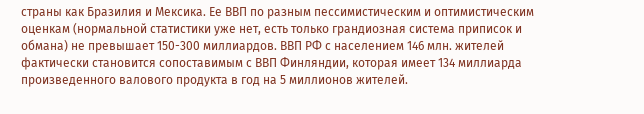страны как Бразилия и Мексика. Ее ВВП по разным пессимистическим и оптимистическим оценкам (нормальной статистики уже нет, есть только грандиозная система приписок и обмана) не превышает 150-300 миллиардов. ВВП РФ с населением 146 млн. жителей фактически становится сопоставимым с ВВП Финляндии, которая имеет 134 миллиарда произведенного валового продукта в год на 5 миллионов жителей.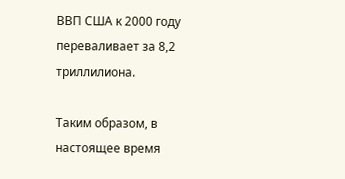ВВП США к 2000 году переваливает за 8,2 триллилиона.

Таким образом, в настоящее время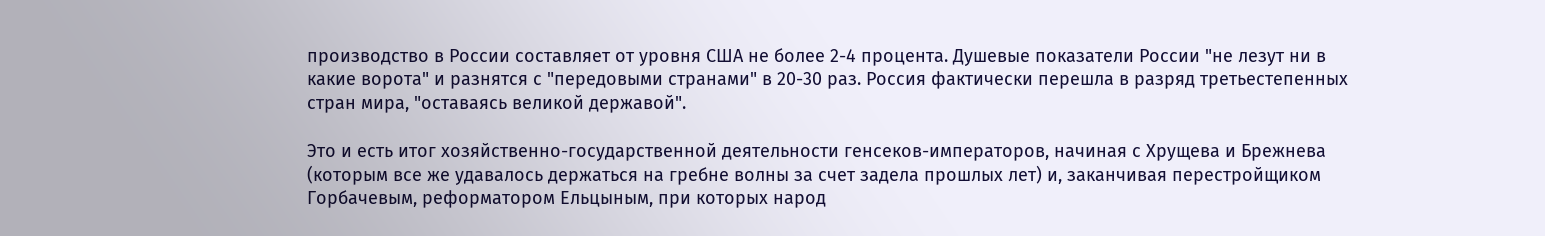производство в России составляет от уровня США не более 2-4 процента. Душевые показатели России "не лезут ни в какие ворота" и разнятся с "передовыми странами" в 20-30 раз. Россия фактически перешла в разряд третьестепенных стран мира, "оставаясь великой державой".

Это и есть итог хозяйственно-государственной деятельности генсеков-императоров, начиная с Хрущева и Брежнева (которым все же удавалось держаться на гребне волны за счет задела прошлых лет) и, заканчивая перестройщиком Горбачевым, реформатором Ельцыным, при которых народ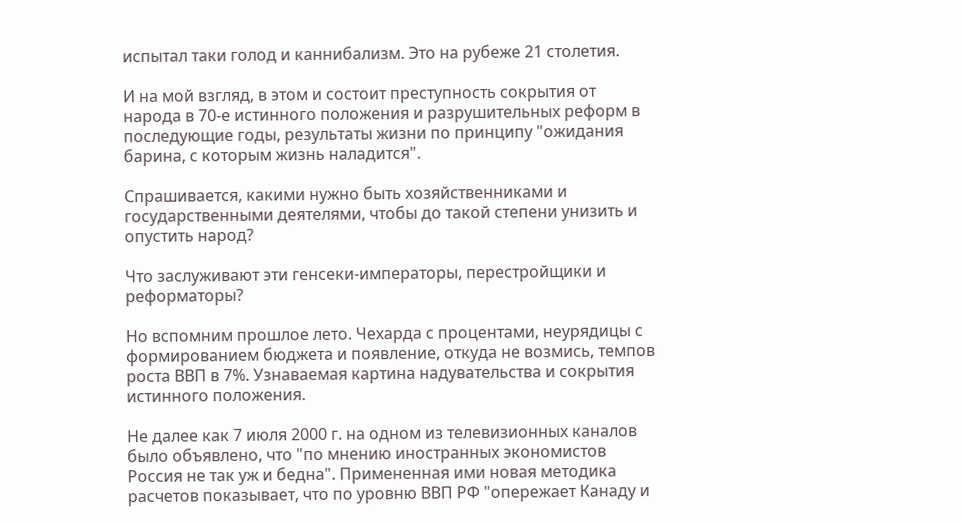испытал таки голод и каннибализм. Это на рубеже 21 столетия.

И на мой взгляд, в этом и состоит преступность сокрытия от народа в 70-е истинного положения и разрушительных реформ в последующие годы, результаты жизни по принципу "ожидания барина, с которым жизнь наладится".

Спрашивается, какими нужно быть хозяйственниками и государственными деятелями, чтобы до такой степени унизить и опустить народ?

Что заслуживают эти генсеки-императоры, перестройщики и реформаторы?

Но вспомним прошлое лето. Чехарда с процентами, неурядицы с формированием бюджета и появление, откуда не возмись, темпов роста ВВП в 7%. Узнаваемая картина надувательства и сокрытия истинного положения.

Не далее как 7 июля 2000 г. на одном из телевизионных каналов было объявлено, что "по мнению иностранных экономистов Россия не так уж и бедна". Примененная ими новая методика расчетов показывает, что по уровню ВВП РФ "опережает Канаду и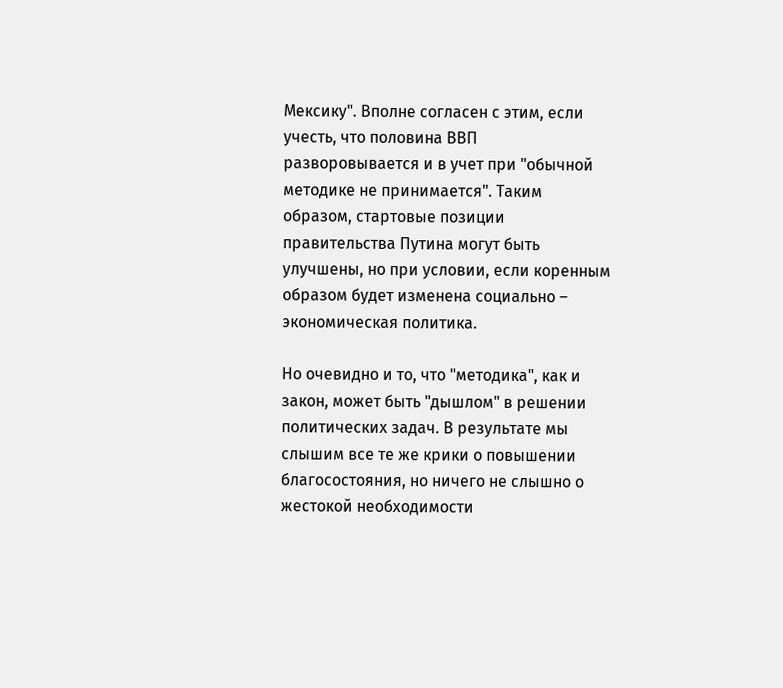Мексику". Вполне согласен с этим, если учесть, что половина ВВП разворовывается и в учет при "обычной методике не принимается". Таким образом, стартовые позиции правительства Путина могут быть улучшены, но при условии, если коренным образом будет изменена социально – экономическая политика.

Но очевидно и то, что "методика", как и закон, может быть "дышлом" в решении политических задач. В результате мы слышим все те же крики о повышении благосостояния, но ничего не слышно о жестокой необходимости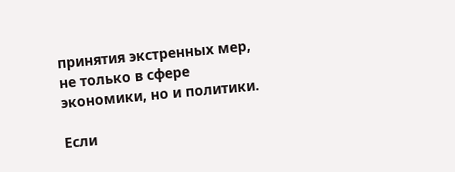принятия экстренных мер, не только в сфере экономики, но и политики.

Если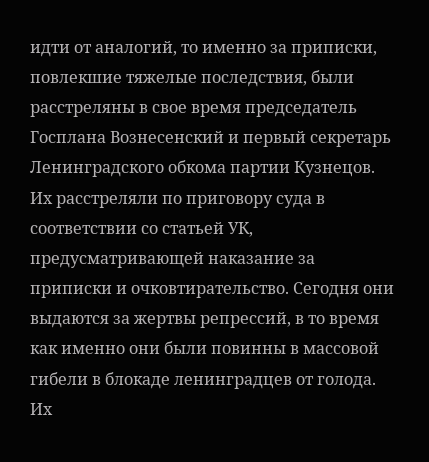идти от аналогий, то именно за приписки, повлекшие тяжелые последствия, были расстреляны в свое время председатель Госплана Вознесенский и первый секретарь Ленинградского обкома партии Кузнецов. Их расстреляли по приговору суда в соответствии со статьей УК, предусматривающей наказание за приписки и очковтирательство. Сегодня они выдаются за жертвы репрессий, в то время как именно они были повинны в массовой гибели в блокаде ленинградцев от голода. Их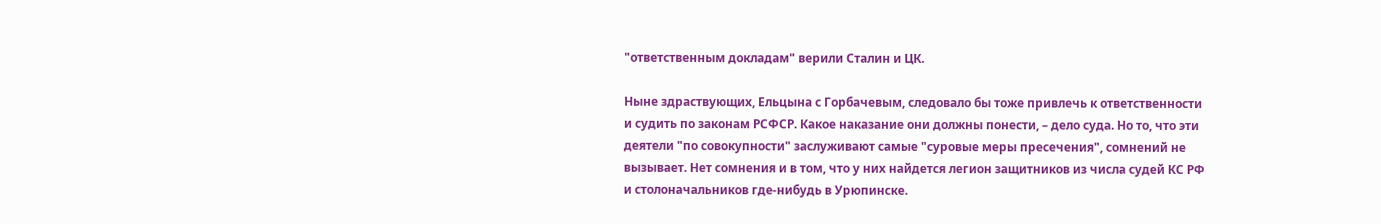"ответственным докладам" верили Сталин и ЦК.

Ныне здраствующих, Ельцына с Горбачевым, следовало бы тоже привлечь к ответственности и судить по законам РСФСР. Какое наказание они должны понести, – дело суда. Но то, что эти деятели "по совокупности" заслуживают самые "суровые меры пресечения", сомнений не вызывает. Нет сомнения и в том, что у них найдется легион защитников из числа судей КС РФ и столоначальников где-нибудь в Урюпинске.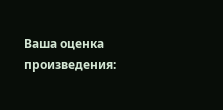Ваша оценка произведения: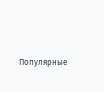Популярные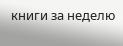книги за неделю